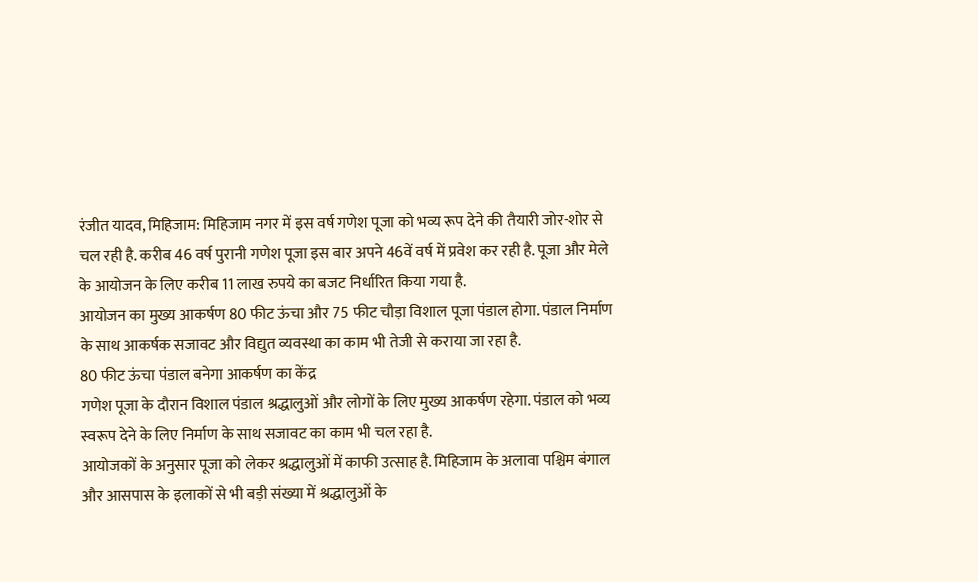रंजीत यादव, मिहिजाम: मिहिजाम नगर में इस वर्ष गणेश पूजा को भव्य रूप देने की तैयारी जोर-शोर से चल रही है. करीब 46 वर्ष पुरानी गणेश पूजा इस बार अपने 46वें वर्ष में प्रवेश कर रही है. पूजा और मेले के आयोजन के लिए करीब 11 लाख रुपये का बजट निर्धारित किया गया है.
आयोजन का मुख्य आकर्षण 80 फीट ऊंचा और 75 फीट चौड़ा विशाल पूजा पंडाल होगा. पंडाल निर्माण के साथ आकर्षक सजावट और विद्युत व्यवस्था का काम भी तेजी से कराया जा रहा है.
80 फीट ऊंचा पंडाल बनेगा आकर्षण का केंद्र
गणेश पूजा के दौरान विशाल पंडाल श्रद्धालुओं और लोगों के लिए मुख्य आकर्षण रहेगा. पंडाल को भव्य स्वरूप देने के लिए निर्माण के साथ सजावट का काम भी चल रहा है.
आयोजकों के अनुसार पूजा को लेकर श्रद्धालुओं में काफी उत्साह है. मिहिजाम के अलावा पश्चिम बंगाल और आसपास के इलाकों से भी बड़ी संख्या में श्रद्धालुओं के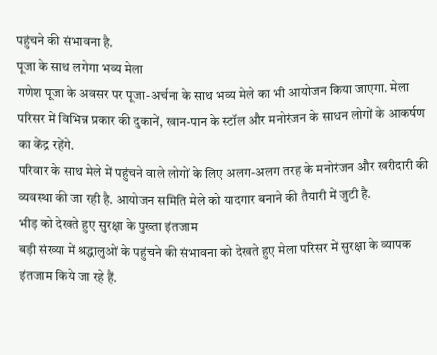पहुंचने की संभावना है.
पूजा के साथ लगेगा भव्य मेला
गणेश पूजा के अवसर पर पूजा-अर्चना के साथ भव्य मेले का भी आयोजन किया जाएगा. मेला परिसर में विभिन्न प्रकार की दुकानें, खान-पान के स्टॉल और मनोरंजन के साधन लोगों के आकर्षण का केंद्र रहेंगे.
परिवार के साथ मेले में पहुंचने वाले लोगों के लिए अलग-अलग तरह के मनोरंजन और खरीदारी की व्यवस्था की जा रही है. आयोजन समिति मेले को यादगार बनाने की तैयारी में जुटी है.
भीड़ को देखते हुए सुरक्षा के पुख्ता इंतजाम
बड़ी संख्या में श्रद्धालुओं के पहुंचने की संभावना को देखते हुए मेला परिसर में सुरक्षा के व्यापक इंतजाम किये जा रहे हैं.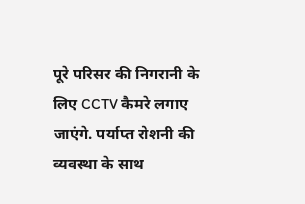पूरे परिसर की निगरानी के लिए CCTV कैमरे लगाए जाएंगे. पर्याप्त रोशनी की व्यवस्था के साथ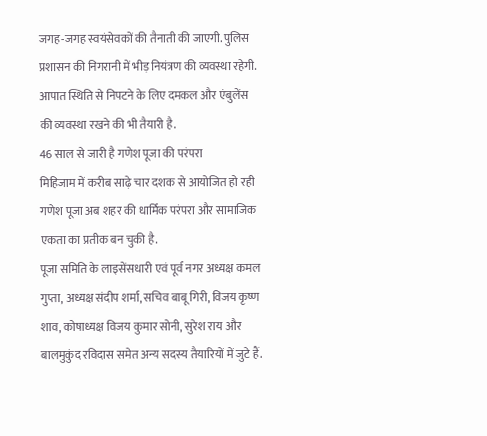जगह-जगह स्वयंसेवकों की तैनाती की जाएगी. पुलिस प्रशासन की निगरानी में भीड़ नियंत्रण की व्यवस्था रहेगी.
आपात स्थिति से निपटने के लिए दमकल और एंबुलेंस की व्यवस्था रखने की भी तैयारी है.
46 साल से जारी है गणेश पूजा की परंपरा
मिहिजाम में करीब साढ़े चार दशक से आयोजित हो रही गणेश पूजा अब शहर की धार्मिक परंपरा और सामाजिक एकता का प्रतीक बन चुकी है.
पूजा समिति के लाइसेंसधारी एवं पूर्व नगर अध्यक्ष कमल गुप्ता, अध्यक्ष संदीप शर्मा, सचिव बाबू गिरी, विजय कृष्ण शाव, कोषाध्यक्ष विजय कुमार सोनी, सुरेश राय और बालमुकुंद रविदास समेत अन्य सदस्य तैयारियों में जुटे हैं.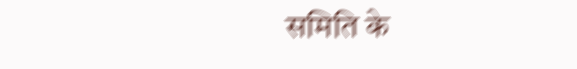समिति के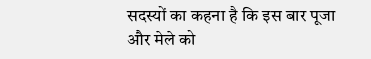सदस्यों का कहना है कि इस बार पूजा और मेले को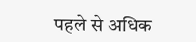पहले से अधिक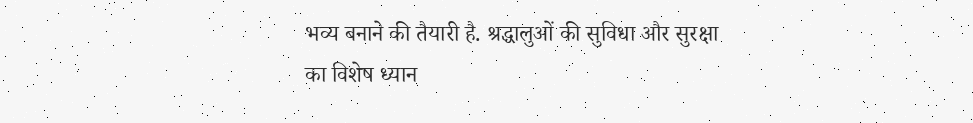भव्य बनाने की तैयारी है. श्रद्धालुओं की सुविधा और सुरक्षा का विशेष ध्यान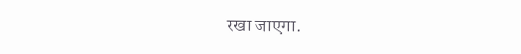रखा जाएगा.